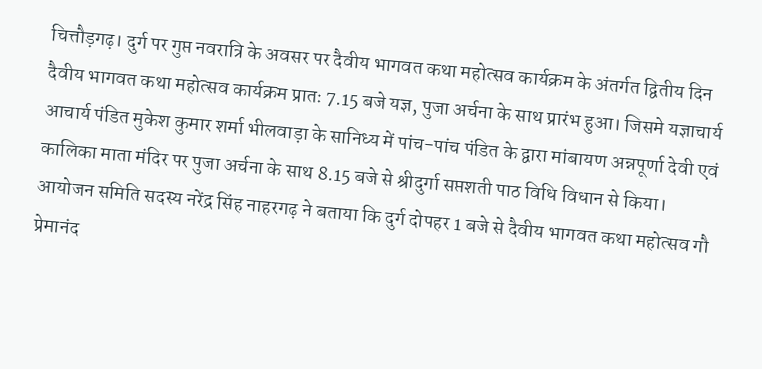चित्तौड़गढ़। दुर्ग पर गुप्त नवरात्रि के अवसर पर दैवीय भागवत कथा महोत्सव कार्यक्रम के अंतर्गत द्वितीय दिन दैवीय भागवत कथा महोत्सव कार्यक्रम प्रातः 7.15 बजे यज्ञ, पुजा अर्चना के साथ प्रारंभ हुआ। जिसमे यज्ञाचार्य आचार्य पंडित मुकेश कुमार शर्मा भीलवाड़ा के सानिध्य में पांच-पांच पंडित के द्वारा मांबायण अन्नपूर्णा देवी एवं कालिका माता मंदिर पर पुजा अर्चना के साथ 8.15 बजे से श्रीदुर्गा सप्तशती पाठ विधि विधान से किया।
आयोजन समिति सदस्य नरेंद्र सिंह नाहरगढ़ ने बताया कि दुर्ग दोपहर 1 बजे से दैवीय भागवत कथा महोत्सव गौ प्रेमानंद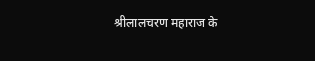श्रीलालचरण महाराज के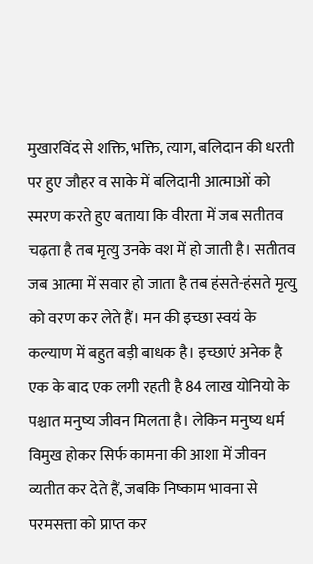मुखारविंद से शक्ति, भक्ति, त्याग, बलिदान की धरती पर हुए जौहर व साके में बलिदानी आत्माओं को स्मरण करते हुए बताया कि वीरता में जब सतीतव चढ़ता है तब मृत्यु उनके वश में हो जाती है। सतीतव जब आत्मा में सवार हो जाता है तब हंसते-हंसते मृत्यु को वरण कर लेते हैं। मन की इच्छा स्वयं के कल्याण में बहुत बड़ी बाधक है। इच्छाएं अनेक है एक के बाद एक लगी रहती है 84 लाख योनियो के पश्चात मनुष्य जीवन मिलता है। लेकिन मनुष्य धर्म विमुख होकर सिर्फ कामना की आशा में जीवन व्यतीत कर देते हैं, जबकि निष्काम भावना से परमसत्ता को प्राप्त कर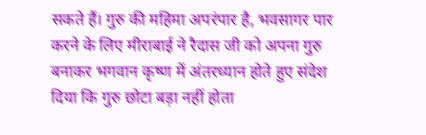सकते हैं। गुरु की महिमा अपरंपार है, भवसागर पार करने के लिए मीराबाई ने रैदास जी को अपना गुरु बनाकर भगवान कृष्ण में अंतरध्यान होते हुए संदेश दिया कि गुरु छोटा बड़ा नहीं होता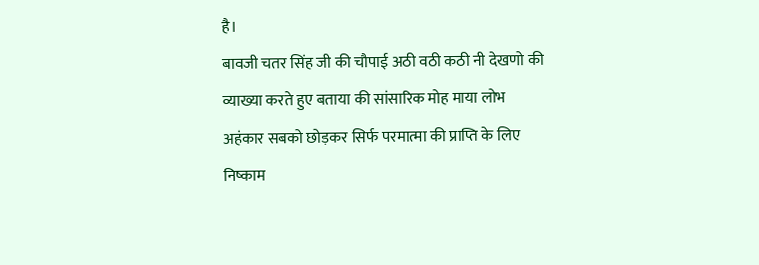है।
बावजी चतर सिंह जी की चौपाई अठी वठी कठी नी देखणो की व्याख्या करते हुए बताया की सांसारिक मोह माया लोभ अहंकार सबको छोड़कर सिर्फ परमात्मा की प्राप्ति के लिए निष्काम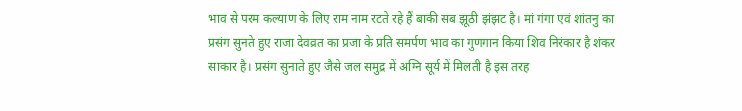भाव से परम कल्याण के लिए राम नाम रटते रहे हैं बाकी सब झूठी झंझट है। मां गंगा एवं शांतनु का प्रसंग सुनते हुए राजा देवव्रत का प्रजा के प्रति समर्पण भाव का गुणगान किया शिव निरंकार है शंकर साकार है। प्रसंग सुनाते हुए जैसे जल समुद्र में अग्नि सूर्य में मिलती है इस तरह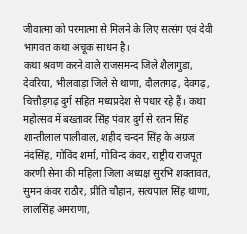जीवात्मा को परमात्मा से मिलने के लिए सत्संग एवं देवी भागवत कथा अचूक साधन है।
कथा श्रवण करने वाले राजसमन्द जिले शैलागुडा, देवरिया, भीलवाड़ा जिले से थाणा, दौलतगढ़, देवगढ़, चित्तौड़गढ़ दुर्ग सहित मध्यप्रदेश से पधार रहे हैं। कथा महोत्सव में बख्तावर सिंह पंवार दुर्ग से रतन सिंह शान्तीलाल पालीवाल, शहीद चन्दन सिंह के अग्रज नंदसिंह, गोविंद शर्मा, गोविन्द कंवर, राष्ट्रीय राजपूत करणी सेना की महिला जिला अध्यक्ष सुरभि शक्तावत, सुमन कंवर राठौर, प्रीति चौहान, सत्यपाल सिंह थाणा, लालसिंह अमराणा,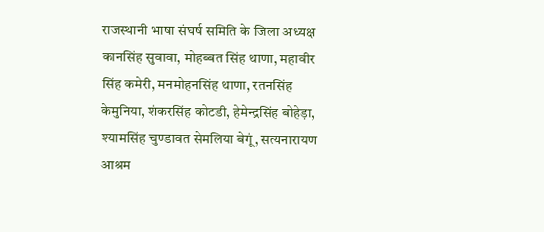राजस्थानी भाषा संघर्ष समिति के जिला अध्यक्ष कानसिंह सुवावा, मोहब्बत सिंह थाणा, महावीर सिंह कमेरी, मनमोहनसिंह थाणा, रतनसिंह केमुनिया, शंकरसिंह कोटडी, हेमेन्द्रसिंह बोहेड़ा, श्यामसिंह चुण्डावत सेमलिया बेगूं, सत्यनारायण आश्रम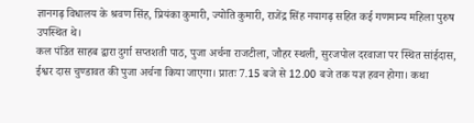ज्ञानगढ़ विधालय के श्रवण सिंह, प्रियंका कुमारी, ज्योति कुमारी, राजेंद्र सिंह नयागढ़ सहित कई गणमान्य महिला पुरुष उपस्थित थे।
कल पंडित साहब द्वारा दुर्गा सप्तशती पाठ, पुजा अर्चना राजटीला, जौहर स्थली, सुरजपोल दरवाजा पर स्थित सांईदास, ईश्वर दास चुण्डावत की पुजा अर्चना किया जाएगा। प्रातः 7.15 बजे से 12.00 बजे तक यज्ञ हवन होगा। कथा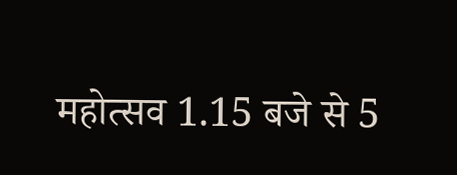महोत्सव 1.15 बजे से 5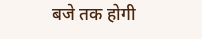बजे तक होगी